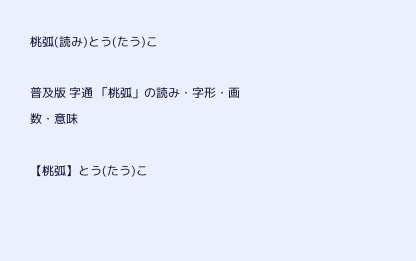桃弧(読み)とう(たう)こ

普及版 字通 「桃弧」の読み・字形・画数・意味

【桃弧】とう(たう)こ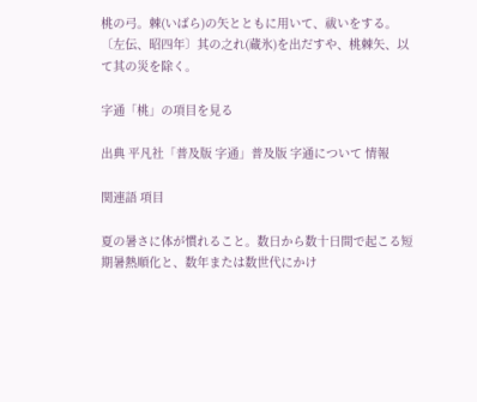桃の弓。棘(いばら)の矢とともに用いて、祓いをする。〔左伝、昭四年〕其の之れ(蔵氷)を出だすや、桃棘矢、以て其の災を除く。

字通「桃」の項目を見る

出典 平凡社「普及版 字通」普及版 字通について 情報

関連語 項目

夏の暑さに体が慣れること。数日から数十日間で起こる短期暑熱順化と、数年または数世代にかけ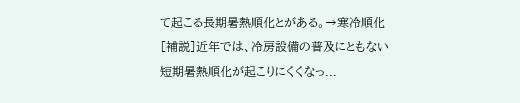て起こる長期暑熱順化とがある。→寒冷順化[補説]近年では、冷房設備の普及にともない短期暑熱順化が起こりにくくなっ...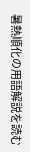暑熱順化の用語解説を読む